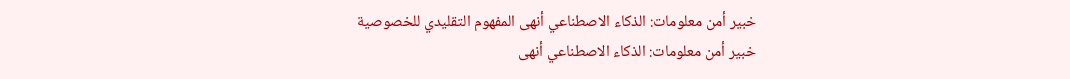خبير أمن معلومات: الذكاء الاصطناعي أنهى المفهوم التقليدي للخصوصية
خبير أمن معلومات: الذكاء الاصطناعي أنهى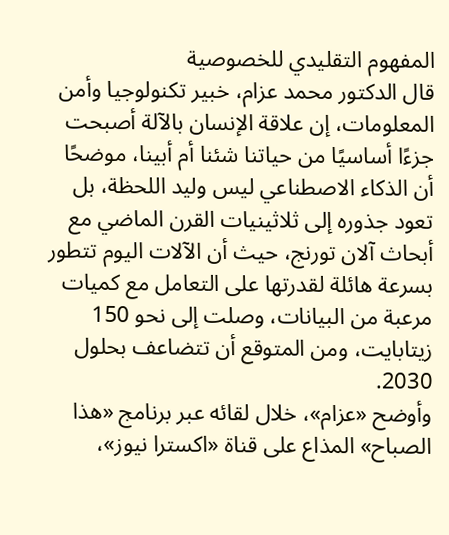المفهوم التقليدي للخصوصية
قال الدكتور محمد عزام، خبير تكنولوجيا وأمن المعلومات، إن علاقة الإنسان بالآلة أصبحت جزءًا أساسيًا من حياتنا شئنا أم أبينا، موضحًا أن الذكاء الاصطناعي ليس وليد اللحظة، بل تعود جذوره إلى ثلاثينيات القرن الماضي مع أبحاث آلان تورنج، حيث أن الآلات اليوم تتطور بسرعة هائلة لقدرتها على التعامل مع كميات مرعبة من البيانات، وصلت إلى نحو 150 زيتابايت، ومن المتوقع أن تتضاعف بحلول 2030.
وأوضح «عزام»، خلال لقائه عبر برنامج «هذا الصباح» المذاع على قناة «اكسترا نيوز»،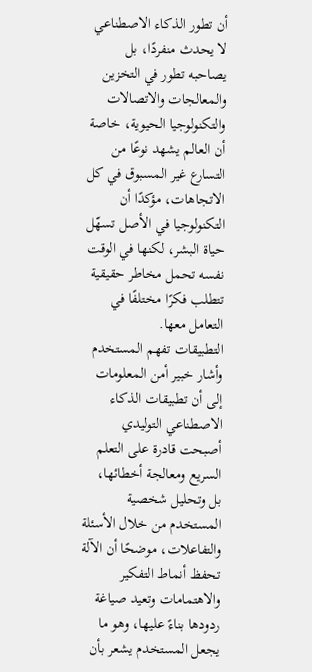أن تطور الذكاء الاصطناعي لا يحدث منفردًا، بل يصاحبه تطور في التخزين والمعالجات والاتصالات والتكنولوجيا الحيوية، خاصة أن العالم يشهد نوعًا من التسارع غير المسبوق في كل الاتجاهات، مؤكدًا أن التكنولوجيا في الأصل تسهّل حياة البشر، لكنها في الوقت نفسه تحمل مخاطر حقيقية تتطلب فكرًا مختلفًا في التعامل معها.
التطبيقات تفهم المستخدم
وأشار خبير أمن المعلومات إلى أن تطبيقات الذكاء الاصطناعي التوليدي أصبحت قادرة على التعلم السريع ومعالجة أخطائها، بل وتحليل شخصية المستخدم من خلال الأسئلة والتفاعلات، موضحًا أن الآلة تحفظ أنماط التفكير والاهتمامات وتعيد صياغة ردودها بناءً عليها، وهو ما يجعل المستخدم يشعر بأن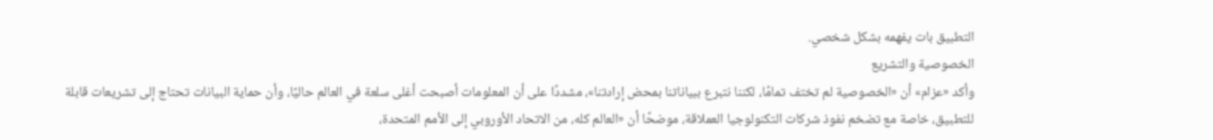التطبيق بات يفهمه بشكل شخصي.
الخصوصية والتشريع
وأكد «عزام» أن «الخصوصية لم تختف تمامًا، لكننا نتبرع ببياناتنا بمحض إرادتنا»، مشددًا على أن المعلومات أصبحت أغلى سلعة في العالم حاليًا، وأن حماية البيانات تحتاج إلى تشريعات قابلة للتطبيق، خاصة مع تضخم نفوذ شركات التكنولوجيا العملاقة، موضحًا أن «العالم كله، من الاتحاد الأوروبي إلى الأمم المتحدة،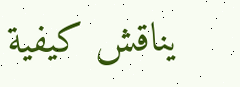يناقش كيفية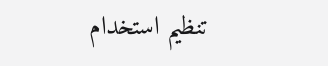تنظيم استخدام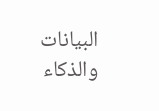البيانات والذكاء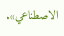الاصطناعي».